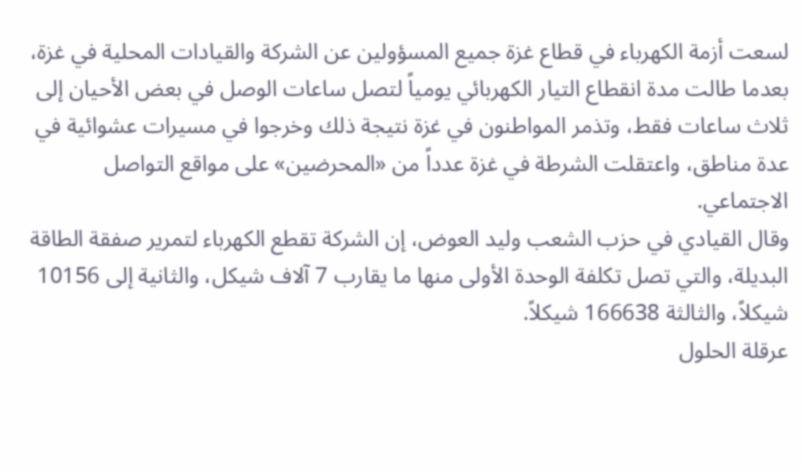لسعت أزمة الكهرباء في قطاع غزة جميع المسؤولين عن الشركة والقيادات المحلية في غزة، بعدما طالت مدة انقطاع التيار الكهربائي يومياً لتصل ساعات الوصل في بعض الأحيان إلى ثلاث ساعات فقط، وتذمر المواطنون في غزة نتيجة ذلك وخرجوا في مسيرات عشوائية في عدة مناطق، واعتقلت الشرطة في غزة عدداً من «المحرضين» على مواقع التواصل الاجتماعي.
وقال القيادي في حزب الشعب وليد العوض، إن الشركة تقطع الكهرباء لتمرير صفقة الطاقة البديلة، والتي تصل تكلفة الوحدة الأولى منها ما يقارب 7 آلاف شيكل، والثانية إلى 10156 شيكلاً، والثالثة 166638 شيكلاً.
عرقلة الحلول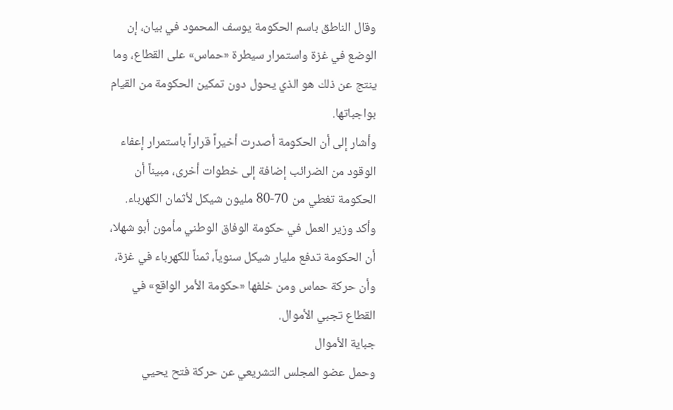وقال الناطق باسم الحكومة يوسف المحمود في بيان، إن الوضع في غزة واستمرار سيطرة «حماس» على القطاع، وما ينتج عن ذلك هو الذي يحول دون تمكين الحكومة من القيام بواجباتها.
وأشار إلى أن الحكومة أصدرت أخيراً قراراً باستمرار إعفاء الوقود من الضرائب إضافة إلى خطوات أخرى، مبيناً أن الحكومة تغطي من 70-80 مليون شيكل لأثمان الكهرباء. وأكد وزير العمل في حكومة الوفاق الوطني مأمون أبو شهلا، أن الحكومة تدفع مليار شيكل سنوياً، ثمناً للكهرباء في غزة، وأن حركة حماس ومن خلفها «حكومة الأمر الواقع» في القطاع تجبي الأموال.
جباية الأموال
وحمل عضو المجلس التشريعي عن حركة فتح يحيي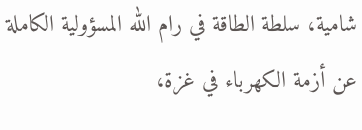شامية، سلطة الطاقة في رام الله المسؤولية الكاملة عن أزمة الكهرباء في غزة،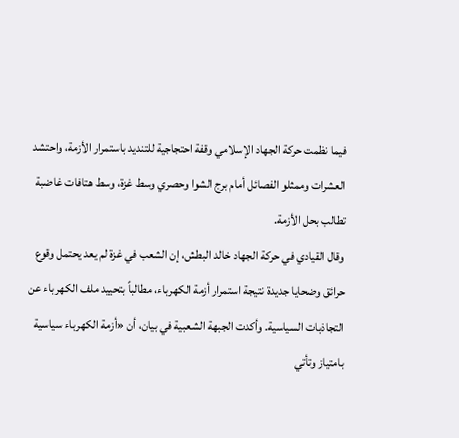فيما نظمت حركة الجهاد الإسلامي وقفة احتجاجية للتنديد باستمرار الأزمة، واحتشد العشرات وممثلو الفصائل أمام برج الشوا وحصري وسط غزة، وسط هتافات غاضبة تطالب بحل الأزمة.
وقال القيادي في حركة الجهاد خالد البطش، إن الشعب في غزة لم يعد يحتمل وقوع حرائق وضحايا جديدة نتيجة استمرار أزمة الكهرباء، مطالباً بتحييد ملف الكهرباء عن التجاذبات السياسية. وأكدت الجبهة الشعبية في بيان، أن «أزمة الكهرباء سياسية بامتياز وتأتي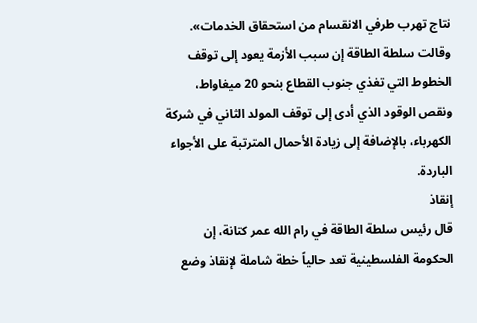نتاج تهرب طرفي الانقسام من استحقاق الخدمات».
وقالت سلطة الطاقة إن سبب الأزمة يعود إلى توقف الخطوط التي تغذي جنوب القطاع بنحو 20 ميغاواط، ونقص الوقود الذي أدى إلى توقف المولد الثاني في شركة الكهرباء، بالإضافة إلى زيادة الأحمال المترتبة على الأجواء الباردة.
إنقاذ
قال رئيس سلطة الطاقة في رام الله عمر كتانة، إن الحكومة الفلسطينية تعد حالياً خطة شاملة لإنقاذ وضع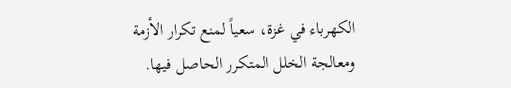الكهرباء في غزة، سعياً لمنع تكرار الأزمة ومعالجة الخلل المتكرر الحاصل فيها.